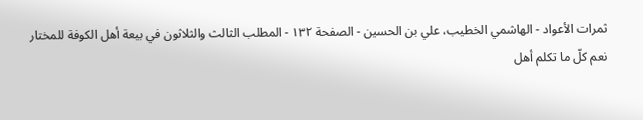ثمرات الأعواد - الهاشمي الخطيب، علي بن الحسين - الصفحة ١٣٢ - المطلب الثالث والثلاثون في بيعة أهل الكوفة للمختار
نعم كلّ ما تكلم أهل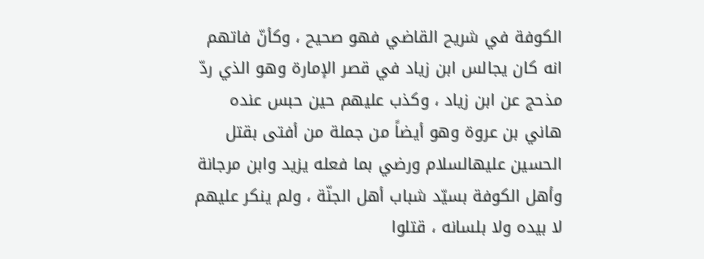الكوفة في شريح القاضي فهو صحيح ، وكأنّ فاتهم انه كان يجالس ابن زياد في قصر الإمارة وهو الذي ردّ مذحج عن ابن زياد ، وكذب عليهم حين حبس عنده هاني بن عروة وهو أيضاً من جملة من أفتى بقتل الحسين عليهالسلام ورضي بما فعله يزيد وابن مرجانة وأهل الكوفة بسيّد شباب أهل الجنّة ، ولم ينكر عليهم لا بيده ولا بلسانه ، قتلوا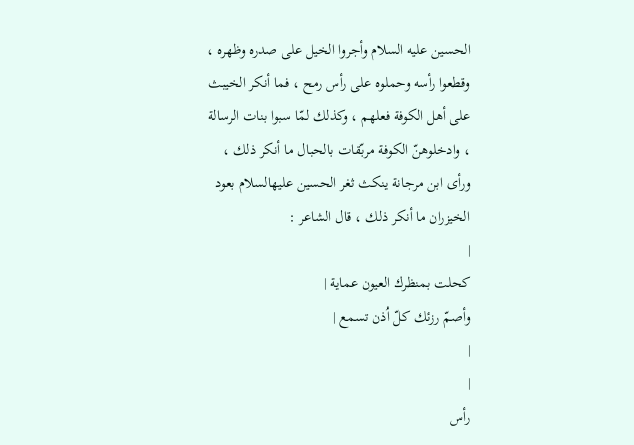الحسين عليه السلام وأجروا الخيل على صدره وظهره ، وقطعوا رأسه وحملوه على رأس رمح ، فما أنكر الخيبث على أهل الكوفة فعلهم ، وكذلك لمّا سبوا بنات الرسالة ، وادخلوهنّ الكوفة مربّقات بالحبال ما أنكر ذلك ، ورأى ابن مرجانة ينكث ثغر الحسين عليهالسلام بعود الخيزران ما أنكر ذلك ، قال الشاعر :
|
كحلت بمنظرك العيون عماية |
وأصمّ رزئك كلّ اُذن تسمع |
|
|
رأس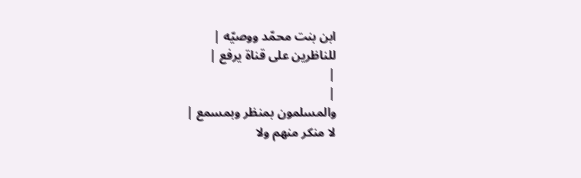ابن بنت محمّد ووصيّه |
للناظرين على قناة يرفع |
|
|
والمسلمون بمنظر وبمسمع |
لا منكر منهم ولا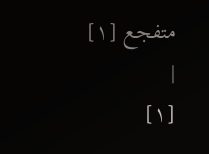متفجع [١] |
[١]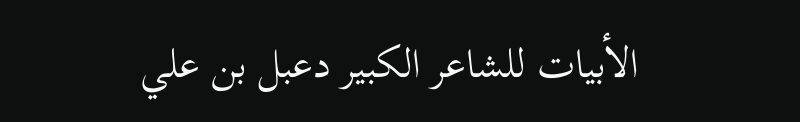الأبيات للشاعر الكبير دعبل بن علي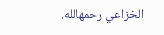الخزاعي رحمهالله.